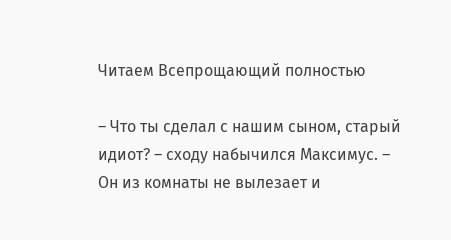Читаем Всепрощающий полностью

– Что ты сделал с нашим сыном, старый идиот? – сходу набычился Максимус. – Он из комнаты не вылезает и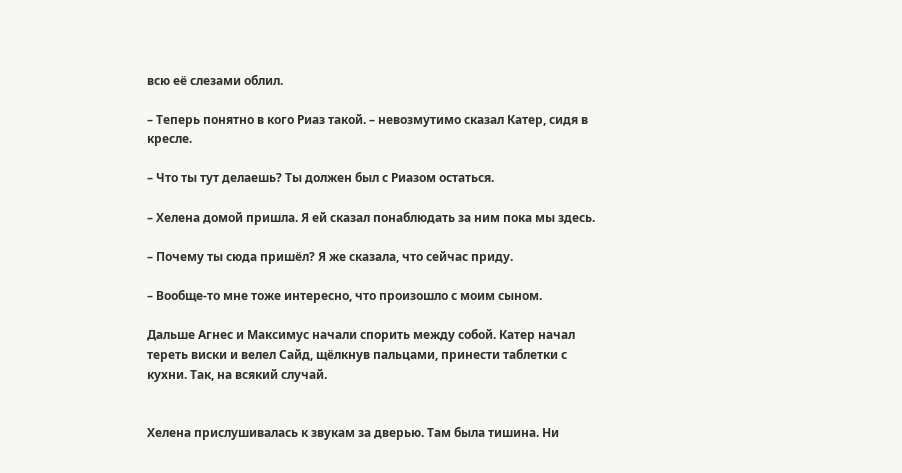всю её слезами облил.

– Теперь понятно в кого Риаз такой. – невозмутимо сказал Катер, сидя в кресле.

– Что ты тут делаешь? Ты должен был с Риазом остаться.

– Хелена домой пришла. Я ей сказал понаблюдать за ним пока мы здесь.

– Почему ты сюда пришёл? Я же сказала, что сейчас приду.

– Вообще-то мне тоже интересно, что произошло с моим сыном.

Дальше Агнес и Максимус начали спорить между собой. Катер начал тереть виски и велел Сайд, щёлкнув пальцами, принести таблетки с кухни. Так, на всякий случай.


Хелена прислушивалась к звукам за дверью. Там была тишина. Ни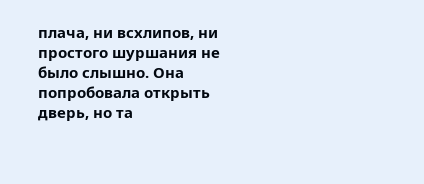плача, ни всхлипов, ни простого шуршания не было слышно. Она попробовала открыть дверь, но та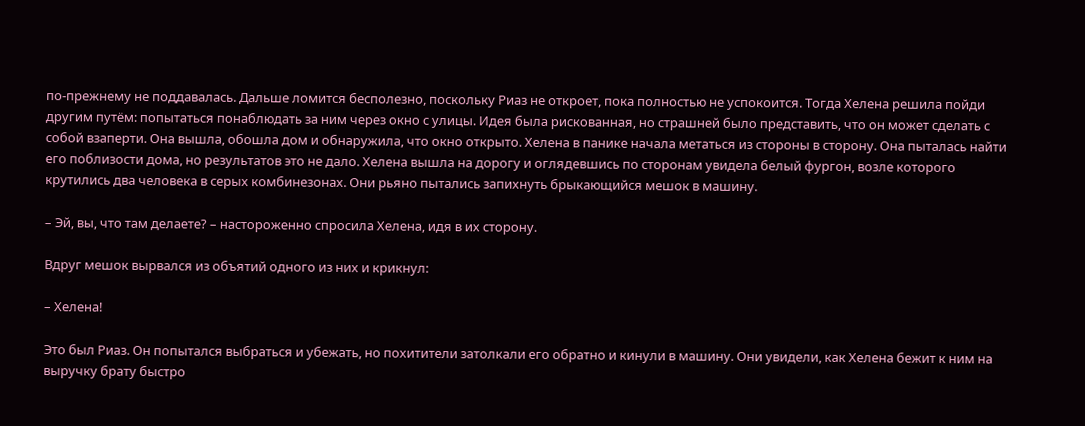по-прежнему не поддавалась. Дальше ломится бесполезно, поскольку Риаз не откроет, пока полностью не успокоится. Тогда Хелена решила пойди другим путём: попытаться понаблюдать за ним через окно с улицы. Идея была рискованная, но страшней было представить, что он может сделать с собой взаперти. Она вышла, обошла дом и обнаружила, что окно открыто. Хелена в панике начала метаться из стороны в сторону. Она пыталась найти его поблизости дома, но результатов это не дало. Хелена вышла на дорогу и оглядевшись по сторонам увидела белый фургон, возле которого крутились два человека в серых комбинезонах. Они рьяно пытались запихнуть брыкающийся мешок в машину.

– Эй, вы, что там делаете? – настороженно спросила Хелена, идя в их сторону.

Вдруг мешок вырвался из объятий одного из них и крикнул:

– Хелена!

Это был Риаз. Он попытался выбраться и убежать, но похитители затолкали его обратно и кинули в машину. Они увидели, как Хелена бежит к ним на выручку брату быстро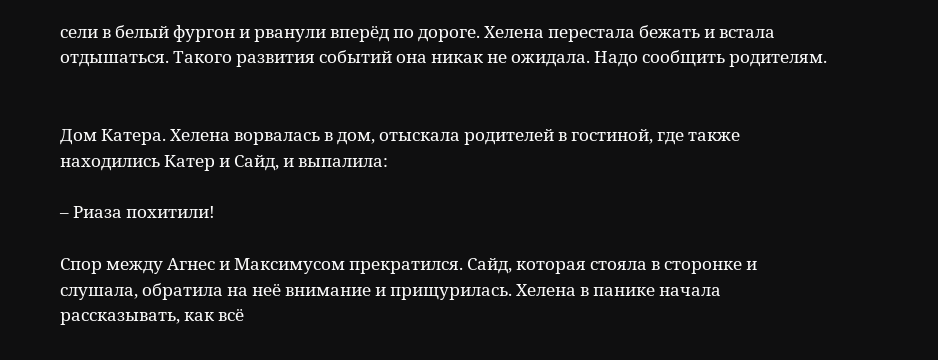сели в белый фургон и рванули вперёд по дороге. Хелена перестала бежать и встала отдышаться. Такого развития событий она никак не ожидала. Надо сообщить родителям.


Дом Катера. Хелена ворвалась в дом, отыскала родителей в гостиной, где также находились Катер и Сайд, и выпалила:

– Риаза похитили!

Спор между Агнес и Максимусом прекратился. Сайд, которая стояла в сторонке и слушала, обратила на неё внимание и прищурилась. Хелена в панике начала рассказывать, как всё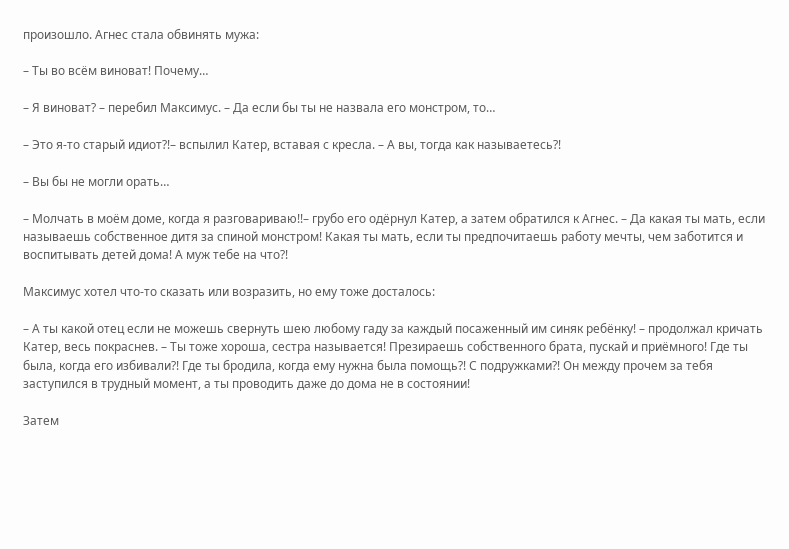произошло. Агнес стала обвинять мужа:

– Ты во всём виноват! Почему…

– Я виноват? – перебил Максимус. – Да если бы ты не назвала его монстром, то…

– Это я-то старый идиот?!– вспылил Катер, вставая с кресла. – А вы, тогда как называетесь?!

– Вы бы не могли орать…

– Молчать в моём доме, когда я разговариваю!!– грубо его одёрнул Катер, а затем обратился к Агнес. – Да какая ты мать, если называешь собственное дитя за спиной монстром! Какая ты мать, если ты предпочитаешь работу мечты, чем заботится и воспитывать детей дома! А муж тебе на что?!

Максимус хотел что-то сказать или возразить, но ему тоже досталось:

– А ты какой отец если не можешь свернуть шею любому гаду за каждый посаженный им синяк ребёнку! – продолжал кричать Катер, весь покраснев. – Ты тоже хороша, сестра называется! Презираешь собственного брата, пускай и приёмного! Где ты была, когда его избивали?! Где ты бродила, когда ему нужна была помощь?! С подружками?! Он между прочем за тебя заступился в трудный момент, а ты проводить даже до дома не в состоянии!

Затем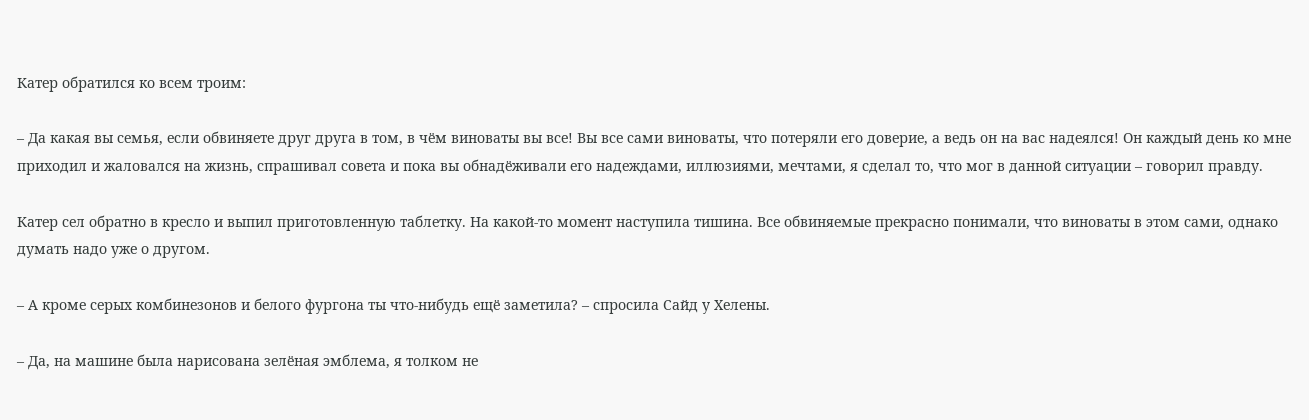Катер обратился ко всем троим:

– Да какая вы семья, если обвиняете друг друга в том, в чём виноваты вы все! Вы все сами виноваты, что потеряли его доверие, а ведь он на вас надеялся! Он каждый день ко мне приходил и жаловался на жизнь, спрашивал совета и пока вы обнадёживали его надеждами, иллюзиями, мечтами, я сделал то, что мог в данной ситуации – говорил правду.

Катер сел обратно в кресло и выпил приготовленную таблетку. На какой-то момент наступила тишина. Все обвиняемые прекрасно понимали, что виноваты в этом сами, однако думать надо уже о другом.

– А кроме серых комбинезонов и белого фургона ты что-нибудь ещё заметила? – спросила Сайд у Хелены.

– Да, на машине была нарисована зелёная эмблема, я толком не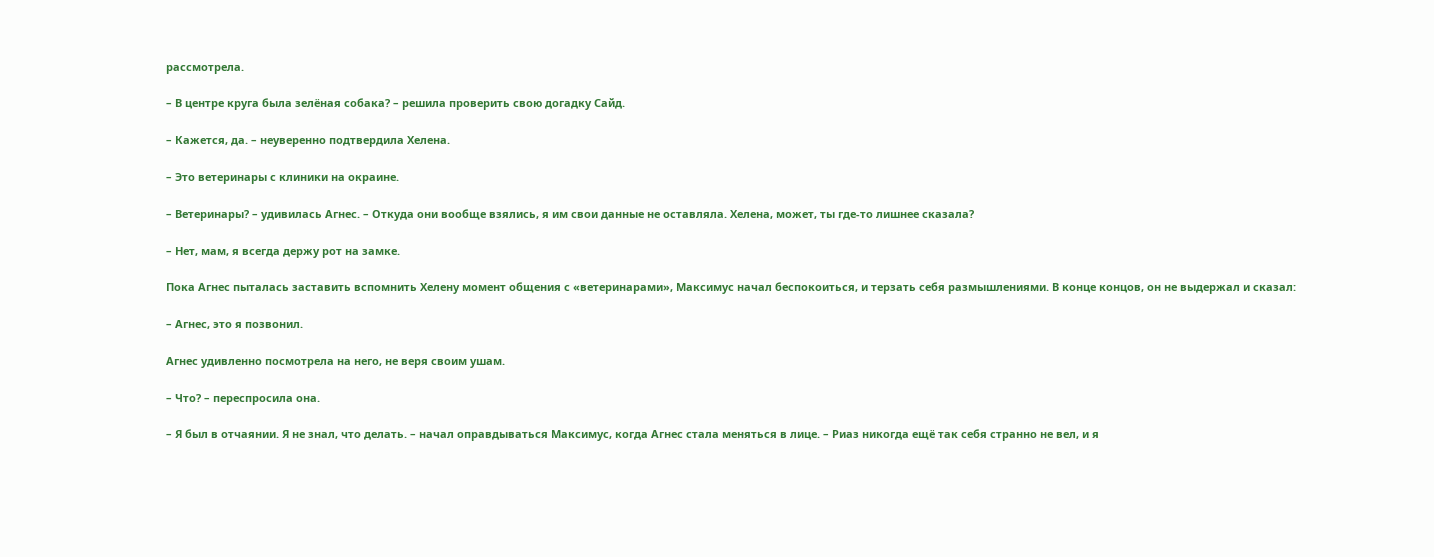рассмотрела.

– В центре круга была зелёная собака? – решила проверить свою догадку Сайд.

– Кажется, да. – неуверенно подтвердила Хелена.

– Это ветеринары с клиники на окраине.

– Ветеринары? – удивилась Агнес. – Откуда они вообще взялись, я им свои данные не оставляла. Хелена, может, ты где-то лишнее сказала?

– Нет, мам, я всегда держу рот на замке.

Пока Агнес пыталась заставить вспомнить Хелену момент общения с «ветеринарами», Максимус начал беспокоиться, и терзать себя размышлениями. В конце концов, он не выдержал и сказал:

– Агнес, это я позвонил.

Агнес удивленно посмотрела на него, не веря своим ушам.

– Что? – переспросила она.

– Я был в отчаянии. Я не знал, что делать. – начал оправдываться Максимус, когда Агнес стала меняться в лице. – Риаз никогда ещё так себя странно не вел, и я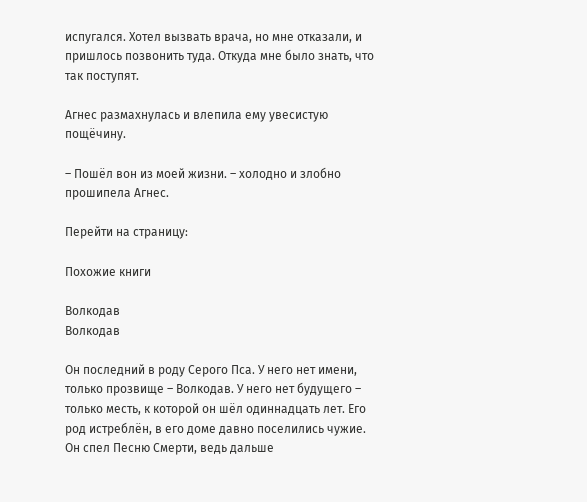испугался. Хотел вызвать врача, но мне отказали, и пришлось позвонить туда. Откуда мне было знать, что так поступят.

Агнес размахнулась и влепила ему увесистую пощёчину.

– Пошёл вон из моей жизни. – холодно и злобно прошипела Агнес.

Перейти на страницу:

Похожие книги

Волкодав
Волкодав

Он последний в роду Серого Пса. У него нет имени, только прозвище – Волкодав. У него нет будущего – только месть, к которой он шёл одиннадцать лет. Его род истреблён, в его доме давно поселились чужие. Он спел Песню Смерти, ведь дальше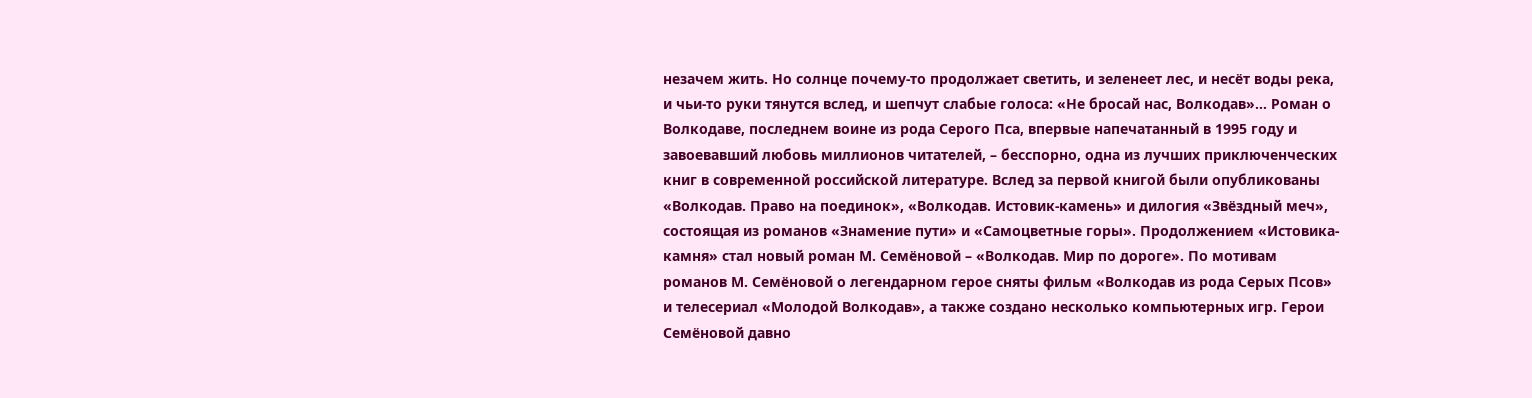незачем жить. Но солнце почему-то продолжает светить, и зеленеет лес, и несёт воды река, и чьи-то руки тянутся вслед, и шепчут слабые голоса: «Не бросай нас, Волкодав»… Роман о Волкодаве, последнем воине из рода Серого Пса, впервые напечатанный в 1995 году и завоевавший любовь миллионов читателей, – бесспорно, одна из лучших приключенческих книг в современной российской литературе. Вслед за первой книгой были опубликованы «Волкодав. Право на поединок», «Волкодав. Истовик-камень» и дилогия «Звёздный меч», состоящая из романов «Знамение пути» и «Самоцветные горы». Продолжением «Истовика-камня» стал новый роман М. Семёновой – «Волкодав. Мир по дороге». По мотивам романов М. Семёновой о легендарном герое сняты фильм «Волкодав из рода Серых Псов» и телесериал «Молодой Волкодав», а также создано несколько компьютерных игр. Герои Семёновой давно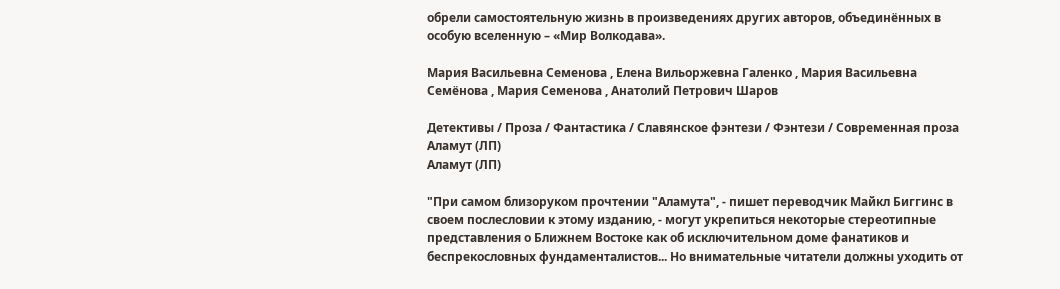обрели самостоятельную жизнь в произведениях других авторов, объединённых в особую вселенную – «Мир Волкодава».

Мария Васильевна Семенова , Елена Вильоржевна Галенко , Мария Васильевна Семёнова , Мария Семенова , Анатолий Петрович Шаров

Детективы / Проза / Фантастика / Славянское фэнтези / Фэнтези / Современная проза
Аламут (ЛП)
Аламут (ЛП)

"При самом близоруком прочтении "Аламута", - пишет переводчик Майкл Биггинс в своем послесловии к этому изданию, - могут укрепиться некоторые стереотипные представления о Ближнем Востоке как об исключительном доме фанатиков и беспрекословных фундаменталистов... Но внимательные читатели должны уходить от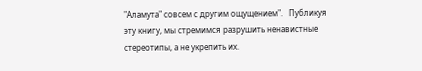"Аламута" совсем с другим ощущением".   Публикуя эту книгу, мы стремимся разрушить ненавистные стереотипы, а не укрепить их.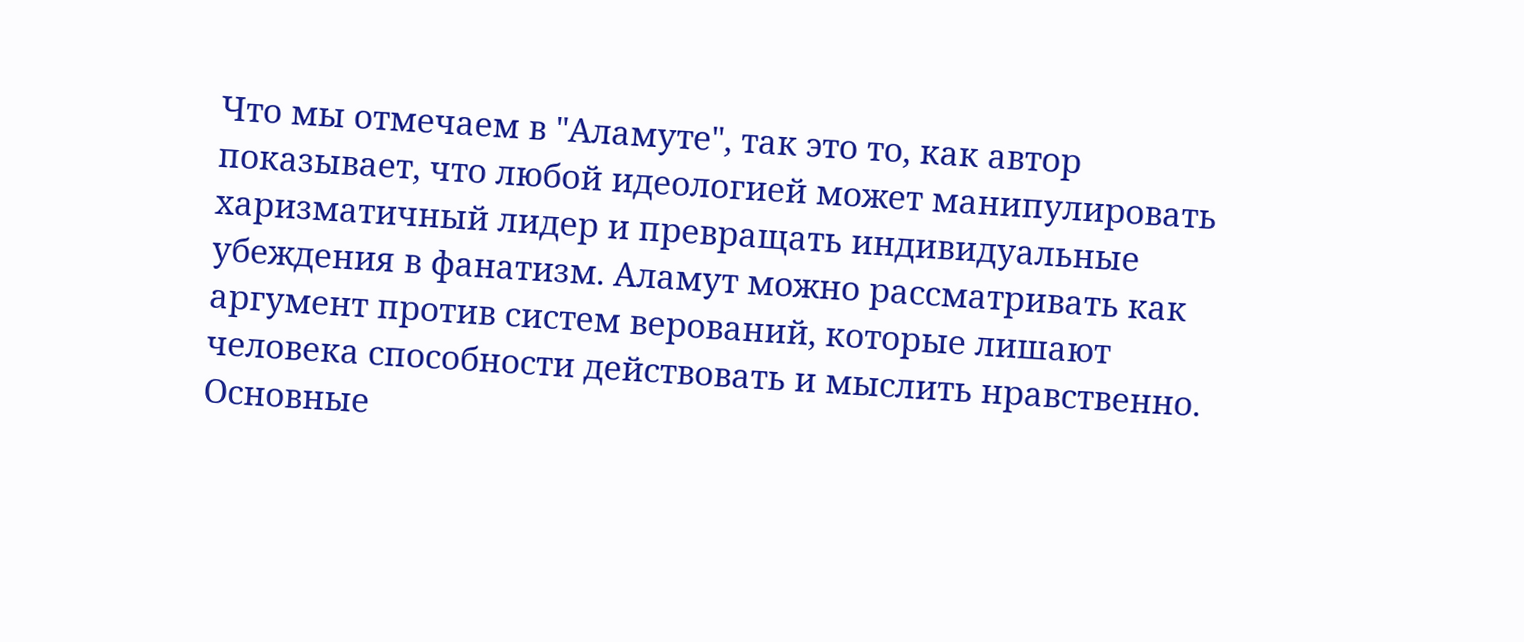Что мы отмечаем в "Аламуте", так это то, как автор показывает, что любой идеологией может манипулировать харизматичный лидер и превращать индивидуальные убеждения в фанатизм. Аламут можно рассматривать как аргумент против систем верований, которые лишают человека способности действовать и мыслить нравственно. Основные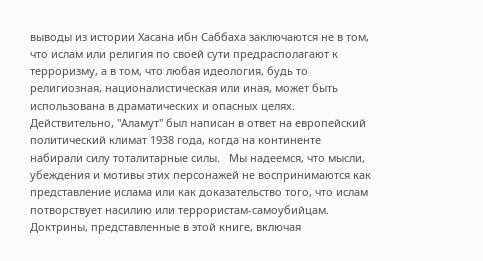выводы из истории Хасана ибн Саббаха заключаются не в том, что ислам или религия по своей сути предрасполагают к терроризму, а в том, что любая идеология, будь то религиозная, националистическая или иная, может быть использована в драматических и опасных целях. Действительно, "Аламут" был написан в ответ на европейский политический климат 1938 года, когда на континенте набирали силу тоталитарные силы.   Мы надеемся, что мысли, убеждения и мотивы этих персонажей не воспринимаются как представление ислама или как доказательство того, что ислам потворствует насилию или террористам-самоубийцам. Доктрины, представленные в этой книге, включая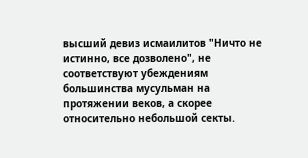высший девиз исмаилитов "Ничто не истинно, все дозволено", не соответствуют убеждениям большинства мусульман на протяжении веков, а скорее относительно небольшой секты.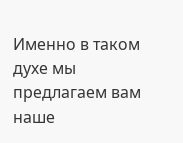Именно в таком духе мы предлагаем вам наше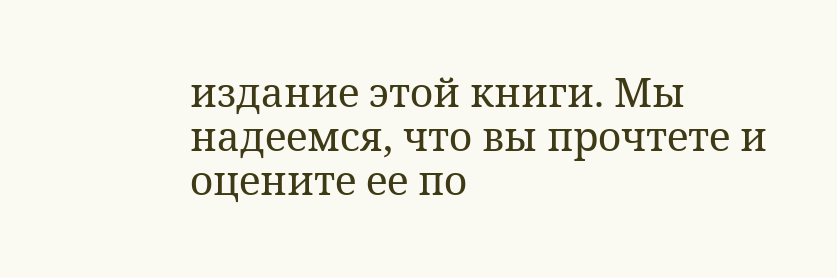издание этой книги. Мы надеемся, что вы прочтете и оцените ее по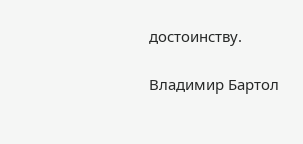достоинству.

Владимир Бартол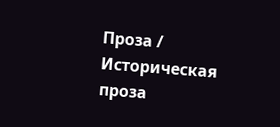Проза / Историческая проза